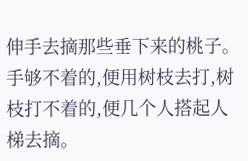伸手去摘那些垂下来的桃子。
手够不着的,便用树枝去打,树枝打不着的,便几个人搭起人梯去摘。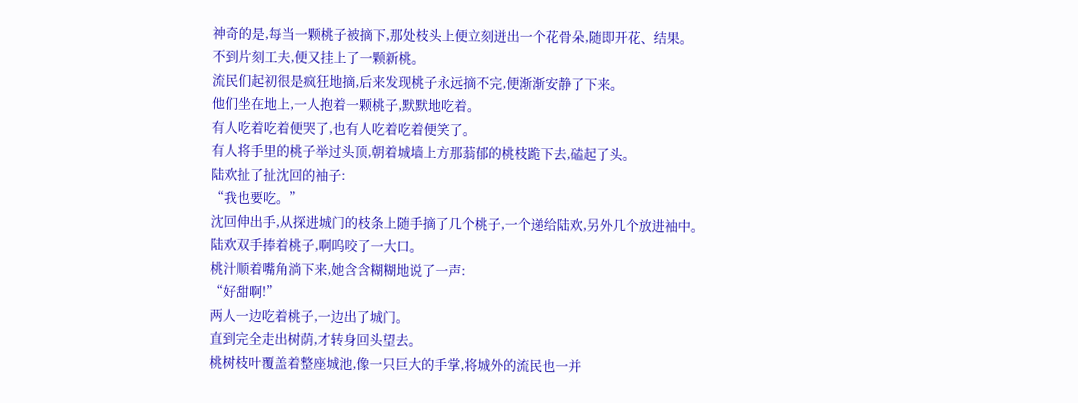神奇的是,每当一颗桃子被摘下,那处枝头上便立刻迸出一个花骨朵,随即开花、结果。
不到片刻工夫,便又挂上了一颗新桃。
流民们起初很是疯狂地摘,后来发现桃子永远摘不完,便渐渐安静了下来。
他们坐在地上,一人抱着一颗桃子,默默地吃着。
有人吃着吃着便哭了,也有人吃着吃着便笑了。
有人将手里的桃子举过头顶,朝着城墙上方那蓊郁的桃枝跪下去,磕起了头。
陆欢扯了扯沈回的袖子:
“我也要吃。”
沈回伸出手,从探进城门的枝条上随手摘了几个桃子,一个递给陆欢,另外几个放进袖中。
陆欢双手捧着桃子,啊呜咬了一大口。
桃汁顺着嘴角淌下来,她含含糊糊地说了一声:
“好甜啊!”
两人一边吃着桃子,一边出了城门。
直到完全走出树荫,才转身回头望去。
桃树枝叶覆盖着整座城池,像一只巨大的手掌,将城外的流民也一并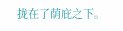拢在了荫庇之下。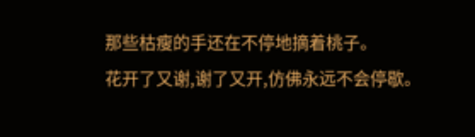那些枯瘦的手还在不停地摘着桃子。
花开了又谢,谢了又开,仿佛永远不会停歇。